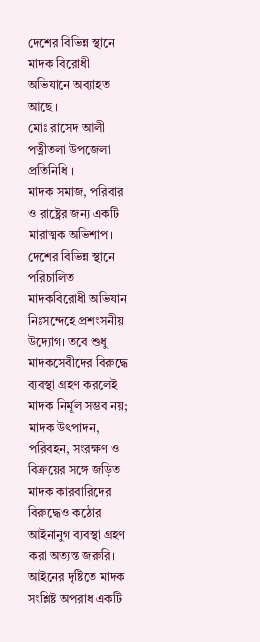দেশের বিভিন্ন স্থানে মাদক বিরোধী অভিযানে অব্যাহত আছে ।
মোঃ রাসেদ আলী
পত্নীতলা উপজেলা প্রতিনিধি ।
মাদক সমাজ, পরিবার ও রাষ্ট্রের জন্য একটি মারাত্মক অভিশাপ। দেশের বিভিন্ন স্থানে পরিচালিত মাদকবিরোধী অভিযান নিঃসন্দেহে প্রশংসনীয় উদ্যোগ। তবে শুধু মাদকসেবীদের বিরুদ্ধে ব্যবস্থা গ্রহণ করলেই মাদক নির্মূল সম্ভব নয়; মাদক উৎপাদন, পরিবহন, সংরক্ষণ ও বিক্রয়ের সঙ্গে জড়িত মাদক কারবারিদের বিরুদ্ধেও কঠোর আইনানুগ ব্যবস্থা গ্রহণ করা অত্যন্ত জরুরি।
আইনের দৃষ্টিতে মাদক সংশ্লিষ্ট অপরাধ একটি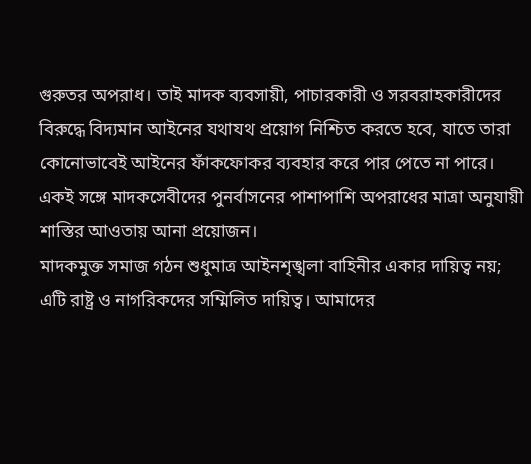গুরুতর অপরাধ। তাই মাদক ব্যবসায়ী, পাচারকারী ও সরবরাহকারীদের বিরুদ্ধে বিদ্যমান আইনের যথাযথ প্রয়োগ নিশ্চিত করতে হবে, যাতে তারা কোনোভাবেই আইনের ফাঁকফোকর ব্যবহার করে পার পেতে না পারে। একই সঙ্গে মাদকসেবীদের পুনর্বাসনের পাশাপাশি অপরাধের মাত্রা অনুযায়ী শাস্তির আওতায় আনা প্রয়োজন।
মাদকমুক্ত সমাজ গঠন শুধুমাত্র আইনশৃঙ্খলা বাহিনীর একার দায়িত্ব নয়; এটি রাষ্ট্র ও নাগরিকদের সম্মিলিত দায়িত্ব। আমাদের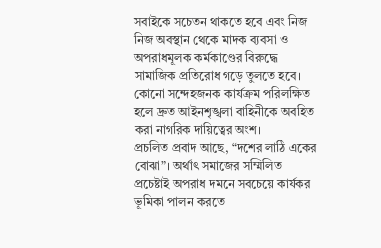সবাইকে সচেতন থাকতে হবে এবং নিজ নিজ অবস্থান থেকে মাদক ব্যবসা ও অপরাধমূলক কর্মকাণ্ডের বিরুদ্ধে সামাজিক প্রতিরোধ গড়ে তুলতে হবে। কোনো সন্দেহজনক কার্যক্রম পরিলক্ষিত হলে দ্রুত আইনশৃঙ্খলা বাহিনীকে অবহিত করা নাগরিক দায়িত্বের অংশ।
প্রচলিত প্রবাদ আছে, “দশের লাঠি একের বোঝা”। অর্থাৎ সমাজের সম্মিলিত প্রচেষ্টাই অপরাধ দমনে সবচেয়ে কার্যকর ভূমিকা পালন করতে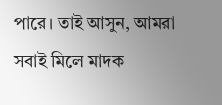পারে। তাই আসুন, আমরা সবাই মিলে মাদক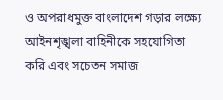ও অপরাধমুক্ত বাংলাদেশ গড়ার লক্ষ্যে আইনশৃঙ্খলা বাহিনীকে সহযোগিতা করি এবং সচেতন সমাজ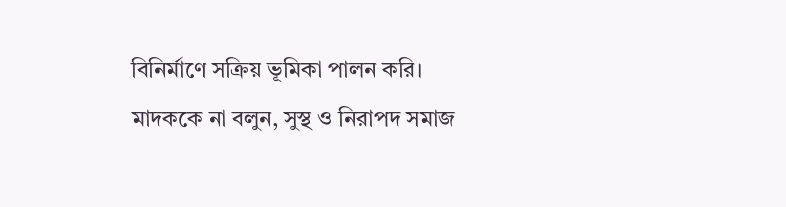বিনির্মাণে সক্রিয় ভূমিকা পালন করি।
মাদককে না বলুন, সুস্থ ও নিরাপদ সমাজ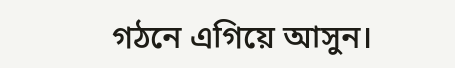গঠনে এগিয়ে আসুন।